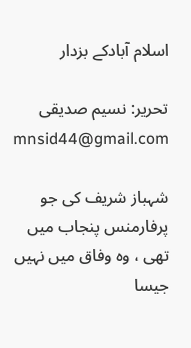اسلام آبادکے بزدار

تحریر: نسیم صدیقی
mnsid44@gmail.com

شہباز شریف کی جو پرفارمنس پنجاب میں تھی ، وہ وفاق میں نہیں جیسا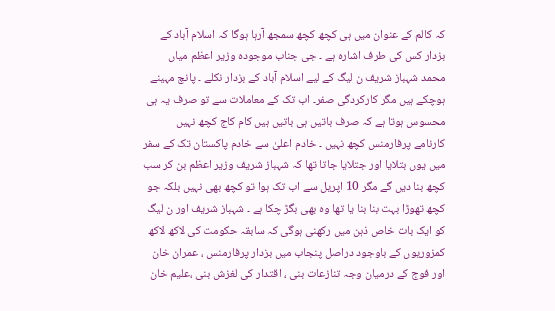کہ کالم کے عنوان میں ہی کچھ کچھ سمجھ آرہا ہوگا کہ اسلام آباد کے بزدار کس کی طرف اشارہ ہے ۔ جی جناب موجودہ وزیر اعظم میاں محمد شہباز شریف ن لیگ کے لیے اسلام آباد کے بزدار نکلے ۔ پانچ مہینے ہوچکے ہیں مگر کارکردگی صفر۔ اب تک کے معاملات سے تو صرف یہ ہی محسوس ہوتا ہے کہ صرف باتیں ہی باتیں ہیں کام کاج کچھ نہیں کارنامے پرفارمنس کچھ نہیں ۔ خادم اعلیٰ سے خادم پاکستان تک کے سفر میں یوں بتلایا اور جتلایا جاتا تھا کہ شہباز شریف وزیر اعظم بن کر سب کچھ بنا دیں گے مگر 10 اپریل سے اب تک ہوا تو کچھ بھی نہیں بلکہ جو کچھ تھوڑا بہت بنا بنا یا تھا وہ بھی بگڑ چکا ہے ۔ شہباز شریف اور ن لیگ کو ایک بات خاص ذہن میں رکھنی ہوگی کہ سابقہ حکومت کی لاکھ لاکھ کمزوریوں کے باوجود دراصل پنجاب میں بزدار پرفارمنس ، عمران خان اور فوج کے درمیان وجہ تنازعات بنی ، اقتدار کی لغزش بنی ،علیم خان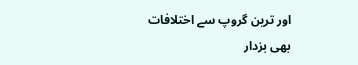اور ترین گروپ سے اختلافات بھی بزدار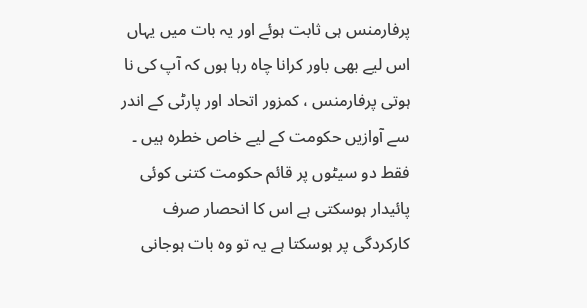پرفارمنس ہی ثابت ہوئے اور یہ بات میں یہاں اس لیے بھی باور کرانا چاہ رہا ہوں کہ آپ کی نا ہوتی پرفارمنس ، کمزور اتحاد اور پارٹی کے اندر سے آوازیں حکومت کے لیے خاص خطرہ ہیں ۔ فقط دو سیٹوں پر قائم حکومت کتنی کوئی پائیدار ہوسکتی ہے اس کا انحصار صرف کارکردگی پر ہوسکتا ہے یہ تو وہ بات ہوجانی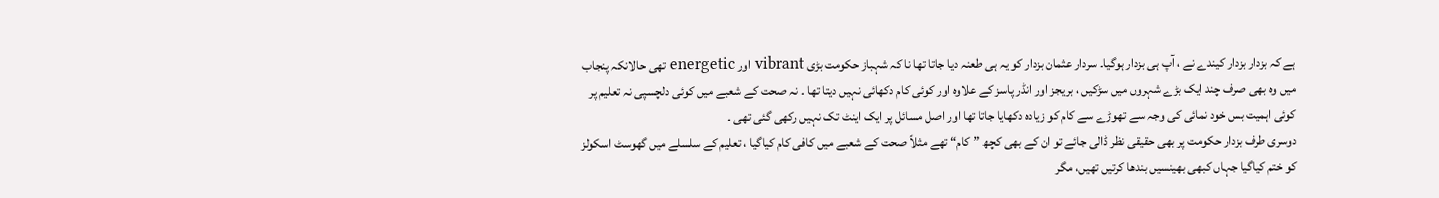ہے کہ بزدار بزدار کیندے نے ، آپ ہی بزدار ہوگیا۔ سردار عثمان بزدار کو یہ ہی طعنہ دیا جاتا تھا نا کہ شہباز حکومت بڑی vibrant اور energetic تھی حالانکہ پنجاب میں وہ بھی صرف چند ایک بڑے شہروں میں سڑکیں ، بریجز اور انڈر پاسز کے علاوہ اور کوئی کام دکھائی نہیں دیتا تھا ۔ نہ صحت کے شعبے میں کوئی دلچسپی نہ تعلیم پر کوئی اہمیت بس خود نمائی کی وجہ سے تھوڑے سے کام کو زیادہ دکھایا جاتا تھا اور اصل مسائل پر ایک اینٹ تک نہیں رکھی گئی تھی ۔
دوسری طرف بزدار حکومت پر بھی حقیقی نظر ڈالی جائے تو ان کے بھی کچھ ”کام“ تھے مثلاً صحت کے شعبے میں کافی کام کیاگیا ، تعلیم کے سلسلے میں گھوسٹ اسکولز کو ختم کیاگیا جہاں کبھی بھینسیں بندھا کرتیں تھیں، مگر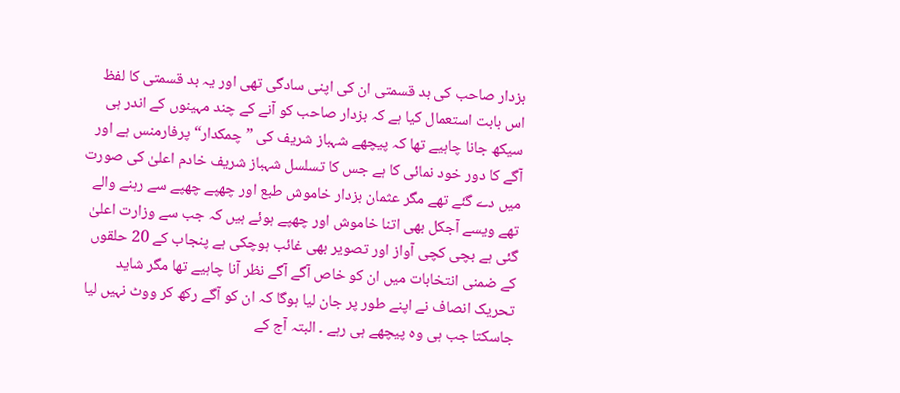بزدار صاحب کی بد قسمتی ان کی اپنی سادگی تھی اور یہ بد قسمتی کا لفظ اس بابت استعمال کیا ہے کہ بزدار صاحب کو آنے کے چند مہینوں کے اندر ہی سیکھ جانا چاہیے تھا کہ پیچھے شہباز شریف کی ” چمکدار“ پرفارمنس ہے اور آگے کا دور خود نمائی کا ہے جس کا تسلسل شہباز شریف خادم اعلیٰ کی صورت میں دے گئے تھے مگر عثمان بزدار خاموش طبع اور چھپے چھپے سے رہنے والے تھے ویسے آجکل بھی اتنا خاموش اور چھپے ہوئے ہیں کہ جب سے وزارت اعلیٰ گئی ہے بچی کچی آواز اور تصویر بھی غائب ہوچکی ہے پنجاب کے 20 حلقوں کے ضمنی انتخابات میں ان کو خاص آگے آگے نظر آنا چاہیے تھا مگر شاید تحریک انصاف نے اپنے طور پر جان لیا ہوگا کہ ان کو آگے رکھ کر ووٹ نہیں لیا جاسکتا جب ہی وہ پیچھے ہی رہے ۔ البتہ آج کے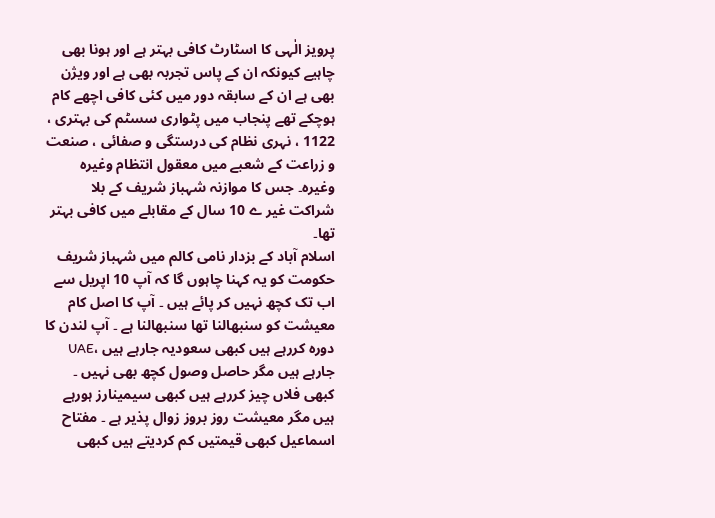پرویز الٰہی کا اسٹارٹ کافی بہتر ہے اور ہونا بھی چاہیے کیونکہ ان کے پاس تجربہ بھی ہے اور ویژن بھی ہے ان کے سابقہ دور میں کئی کافی اچھے کام ہوچکے تھے پنجاب میں پٹواری سسٹم کی بہتری ، 1122 ، نہری نظام کی درستگی و صفائی ، صنعت و زراعت کے شعبے میں معقول انتظام وغیرہ وغیرہ۔ جس کا موازنہ شہباز شریف کے بلا شراکت غیر ے 10 سال کے مقابلے میں کافی بہتر تھا۔
اسلام آباد کے بزدار نامی کالم میں شہباز شریف حکومت کو یہ کہنا چاہوں گا کہ آپ 10 اپریل سے اب تک کچھ نہیں کر پائے ہیں ۔ آپ کا اصل کام معیشت کو سنبھالنا تھا سنبھالنا ہے ۔ آپ لندن کا دورہ کررہے ہیں کبھی سعودیہ جارہے ہیں ،UAE جارہے ہیں مگر حاصل وصول کچھ بھی نہیں ۔ کبھی فلاں چیز کررہے ہیں کبھی سیمینارز ہورہے ہیں مگر معیشت روز بروز زوال پذیر ہے ۔ مفتاح اسماعیل کبھی قیمتیں کم کردیتے ہیں کبھی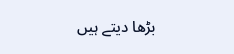بڑھا دیتے ہیں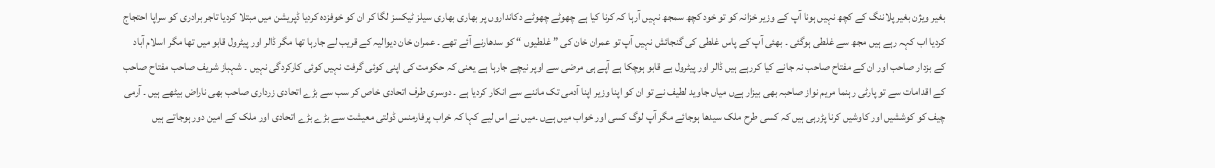بغیر ویژن بغیر پلاننگ کے کچھ نہیں ہونا آپ کے وزیر خزانہ کو تو خود کچھ سمجھ نہیں آرہا کہ کرنا کیا ہے چھوٹے چھوٹے دکانداروں پر بھاری بھاری سیلز ٹیکسز لگا کر ان کو خوفزدہ کردیا ڈپریشن میں مبتلا کردیا تاجر برادری کو سراپا احتجاج کردیا اب کہہ رہے ہیں مجھ سے غلطی ہوگئی ۔ بھئی آپ کے پاس غلطی کی گنجائش نہیں آپ تو عمران خان کی ” غلطیوں “ کو سدھارنے آئے تھے ۔ عمران خان دیوالیہ کے قریب لے جارہا تھا مگر ڈالر اور پیٹرول قابو میں تھا مگر اسلام آباد کے بزدار صاحب اور ان کے مفتاح صاحب نہ جانے کیا کررہے ہیں ڈالر اور پیٹرول بے قابو ہوچکا ہے آپے ہی مرضی سے اوپر نیچے جارہا ہے یعنی کہ حکومت کی اپنی کوئی گرفت نہیں کوئی کارکردگی نہیں ۔ شہباز شریف صاحب مفتاح صاحب کے اقدامات سے تو پارٹی رہنما مریم نواز صاحبہ بھی بیزار ہےں میاں جاوید لطیف نے تو ان کو اپنا وزیر اپنا آدمی تک ماننے سے انکار کردیا ہے ۔ دوسری طرف اتحادی خاص کر سب سے بڑے اتحادی زرداری صاحب بھی ناراض بیٹھے ہیں ۔ آرمی چیف کو کوششیں اور کاوشیں کرنا پڑرہی ہیں کہ کسی طرح ملک سیدھا ہوجائے مگر آپ لوگ کسی اور خواب میں ہےں ۔میں نے اس لیے کہا کہ خراب پرفارمنس ڈولتی معیشت سے بڑے بڑے اتحادی اور ملک کے امین دور ہوجاتے ہیں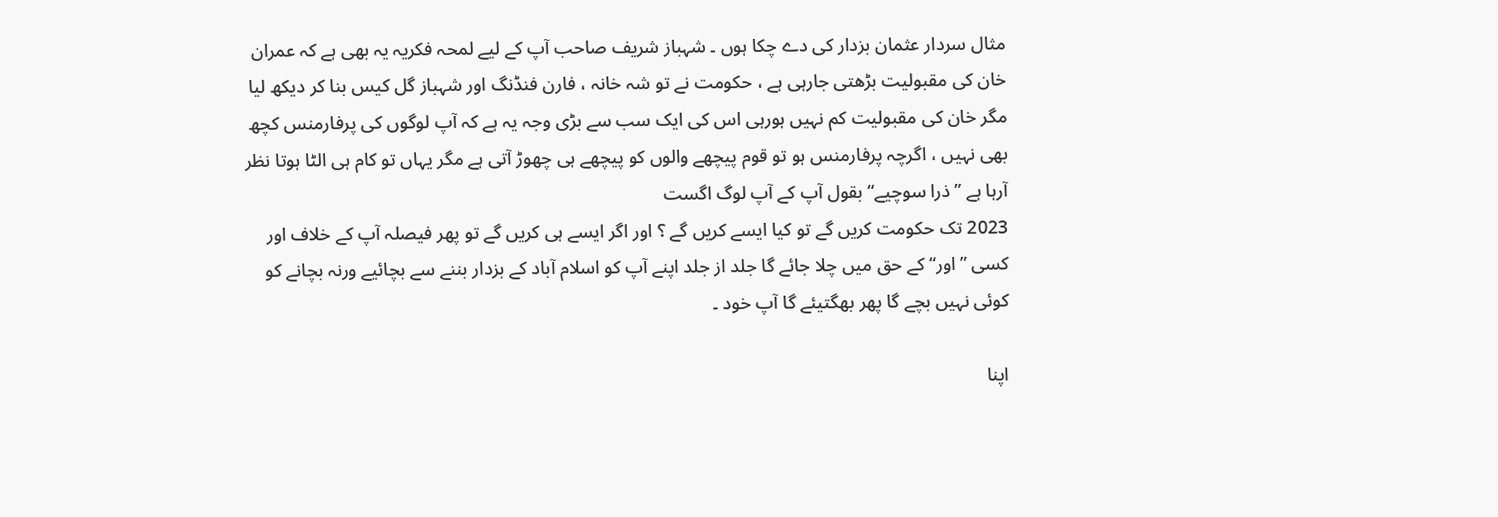مثال سردار عثمان بزدار کی دے چکا ہوں ۔ شہباز شریف صاحب آپ کے لیے لمحہ فکریہ یہ بھی ہے کہ عمران خان کی مقبولیت بڑھتی جارہی ہے ، حکومت نے تو شہ خانہ ، فارن فنڈنگ اور شہباز گل کیس بنا کر دیکھ لیا مگر خان کی مقبولیت کم نہیں ہورہی اس کی ایک سب سے بڑی وجہ یہ ہے کہ آپ لوگوں کی پرفارمنس کچھ بھی نہیں ، اگرچہ پرفارمنس ہو تو قوم پیچھے والوں کو پیچھے ہی چھوڑ آتی ہے مگر یہاں تو کام ہی الٹا ہوتا نظر آرہا ہے ”ذرا سوچیے“ بقول آپ کے آپ لوگ اگست
2023 تک حکومت کریں گے تو کیا ایسے کریں گے ؟ اور اگر ایسے ہی کریں گے تو پھر فیصلہ آپ کے خلاف اور کسی ”اور“ کے حق میں چلا جائے گا جلد از جلد اپنے آپ کو اسلام آباد کے بزدار بننے سے بچائیے ورنہ بچانے کو کوئی نہیں بچے گا پھر بھگتیئے گا آپ خود ۔

اپنا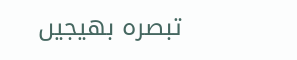تبصرہ بھیجیں